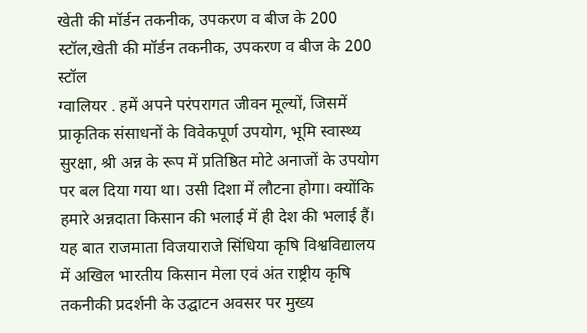खेती की मॉर्डन तकनीक, उपकरण व बीज के 200 स्टॉल,खेती की मॉर्डन तकनीक, उपकरण व बीज के 200 स्टॉल
ग्वालियर . हमें अपने परंपरागत जीवन मूल्यों, जिसमें प्राकृतिक संसाधनों के विवेकपूर्ण उपयोग, भूमि स्वास्थ्य सुरक्षा, श्री अन्न के रूप में प्रतिष्ठित मोटे अनाजों के उपयोग पर बल दिया गया था। उसी दिशा में लौटना होगा। क्योंकि हमारे अन्नदाता किसान की भलाई में ही देश की भलाई हैं। यह बात राजमाता विजयाराजे सिंधिया कृषि विश्वविद्यालय में अखिल भारतीय किसान मेला एवं अंत राष्ट्रीय कृषि तकनीकी प्रदर्शनी के उद्घाटन अवसर पर मुख्य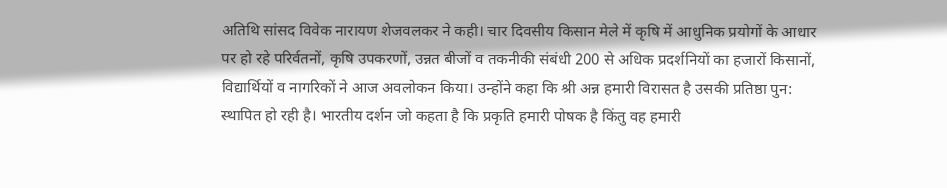अतिथि सांसद विवेक नारायण शेजवलकर ने कही। चार दिवसीय किसान मेले में कृषि में आधुनिक प्रयोगों के आधार पर हो रहे परिर्वतनों, कृषि उपकरणों, उन्नत बीजों व तकनीकी संबंधी 200 से अधिक प्रदर्शनियों का हजारों किसानों, विद्यार्थियों व नागरिकों ने आज अवलोकन किया। उन्होंने कहा कि श्री अन्न हमारी विरासत है उसकी प्रतिष्ठा पुन: स्थापित हो रही है। भारतीय दर्शन जो कहता है कि प्रकृति हमारी पोषक है किंतु वह हमारी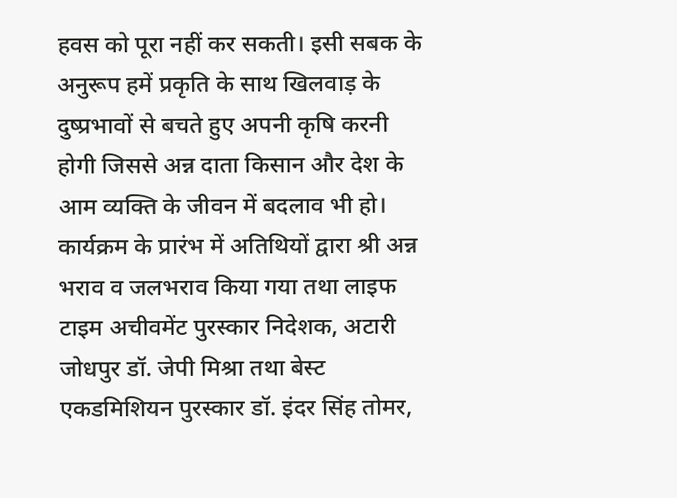हवस को पूरा नहीं कर सकती। इसी सबक के अनुरूप हमें प्रकृति के साथ खिलवाड़ के दुष्प्रभावों से बचते हुए अपनी कृषि करनी होगी जिससे अन्न दाता किसान और देश के आम व्यक्ति के जीवन में बदलाव भी हो। कार्यक्रम के प्रारंभ में अतिथियों द्वारा श्री अन्न भराव व जलभराव किया गया तथा लाइफ टाइम अचीवमेंट पुरस्कार निदेशक, अटारी जोधपुर डॉ. जेपी मिश्रा तथा बेस्ट एकडमिशियन पुरस्कार डॉ. इंदर सिंह तोमर,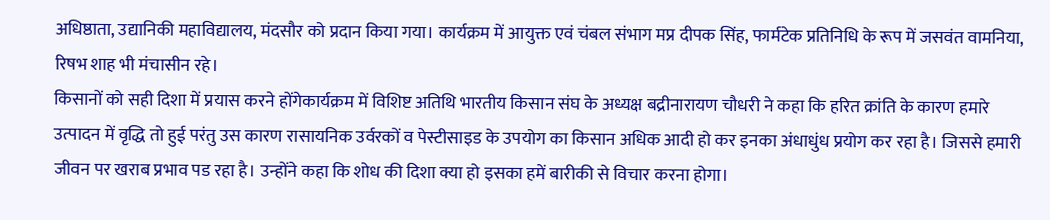अधिष्ठाता, उद्यानिकी महाविद्यालय, मंदसौर को प्रदान किया गया। कार्यक्रम में आयुक्त एवं चंबल संभाग मप्र दीपक सिंह, फार्मटेक प्रतिनिधि के रूप में जसवंत वामनिया, रिषभ शाह भी मंचासीन रहे।
किसानों को सही दिशा में प्रयास करने होंगेकार्यक्रम में विशिष्ट अतिथि भारतीय किसान संघ के अध्यक्ष बद्रीनारायण चौधरी ने कहा कि हरित क्रांति के कारण हमारे उत्पादन में वृद्धि तो हुई परंतु उस कारण रासायनिक उर्वरकों व पेस्टीसाइड के उपयोग का किसान अधिक आदी हो कर इनका अंधाधुंध प्रयोग कर रहा है। जिससे हमारी जीवन पर खराब प्रभाव पड रहा है। उन्होंने कहा कि शोध की दिशा क्या हो इसका हमें बारीकी से विचार करना होगा।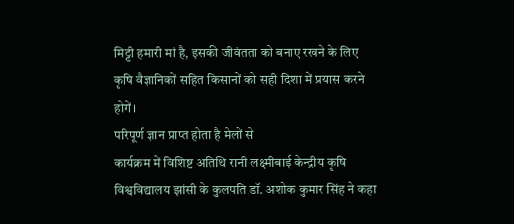मिट्टी हमारी मां है, इसकी जीवंतता को बनाए रखने के लिए कृषि वैज्ञानिकों सहित किसानों को सही दिशा में प्रयास करने होगें।
परिपूर्ण ज्ञान प्राप्त होता है मेलों से
कार्यक्रम में विशिष्ट अतिथि रानी लक्ष्मीबाई केन्द्रीय कृषि विश्वविद्यालय झांसी के कुलपति डॉ. अशोक कुमार सिंह ने कहा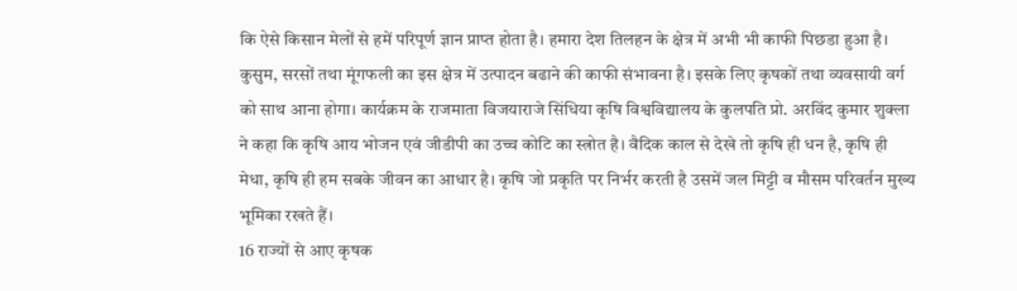कि ऐसे किसान मेलों से हमें परिपूर्ण ज्ञान प्राप्त होता है। हमारा देश तिलहन के क्षेत्र में अभी भी काफी पिछडा हुआ है। कुसुम, सरसों तथा मूंगफली का इस क्षेत्र में उत्पादन बढाने की काफी संभावना है। इसके लिए कृषकों तथा व्यवसायी वर्ग को साथ आना होगा। कार्यक्रम के राजमाता विजयाराजे सिंधिया कृषि विश्वविद्यालय के कुलपति प्रो. अरविंद कुमार शुक्ला ने कहा कि कृषि आय भोजन एवं जीडीपी का उच्च कोटि का स्त्रोत है। वैदिक काल से देखे तो कृषि ही धन है, कृषि ही मेधा, कृषि ही हम सबके जीवन का आधार है। कृषि जो प्रकृति पर निर्भर करती है उसमें जल मिट्टी व मौसम परिवर्तन मुख्य भूमिका रखते हैं।
16 राज्यों से आए कृषक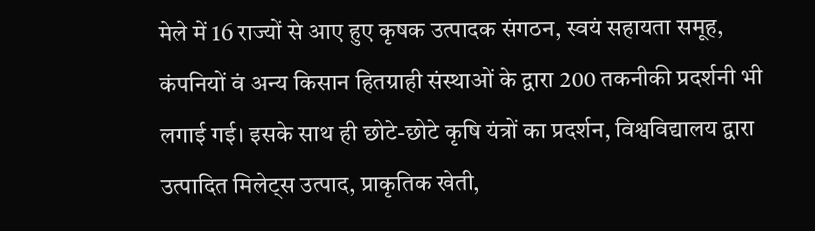मेले में 16 राज्यों से आए हुए कृषक उत्पादक संगठन, स्वयं सहायता समूह, कंपनियों वं अन्य किसान हितग्राही संस्थाओं के द्वारा 200 तकनीकी प्रदर्शनी भी लगाई गई। इसके साथ ही छोटे-छोटे कृषि यंत्रों का प्रदर्शन, विश्वविद्यालय द्वारा उत्पादित मिलेट्स उत्पाद, प्राकृतिक खेती,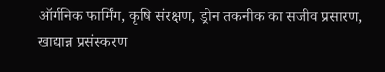ऑर्गनिक फार्मिंग, कृषि संरक्षण, ड्रोन तकनीक का सजीव प्रसारण, खाद्यान्न प्रसंस्करण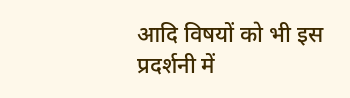आदि विषयों को भी इस प्रदर्शनी में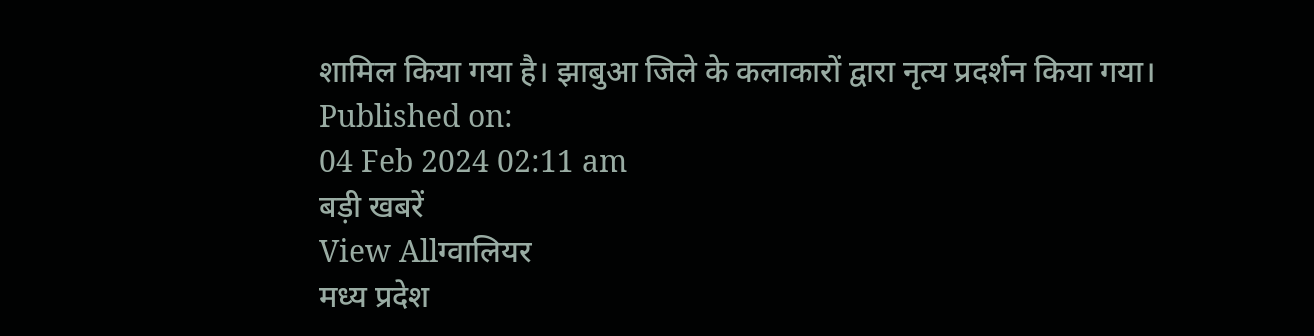शामिल किया गया है। झाबुआ जिले के कलाकारों द्वारा नृत्य प्रदर्शन किया गया।
Published on:
04 Feb 2024 02:11 am
बड़ी खबरें
View Allग्वालियर
मध्य प्रदेश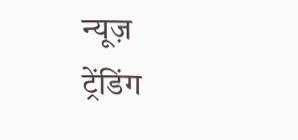न्यूज़
ट्रेंडिंग